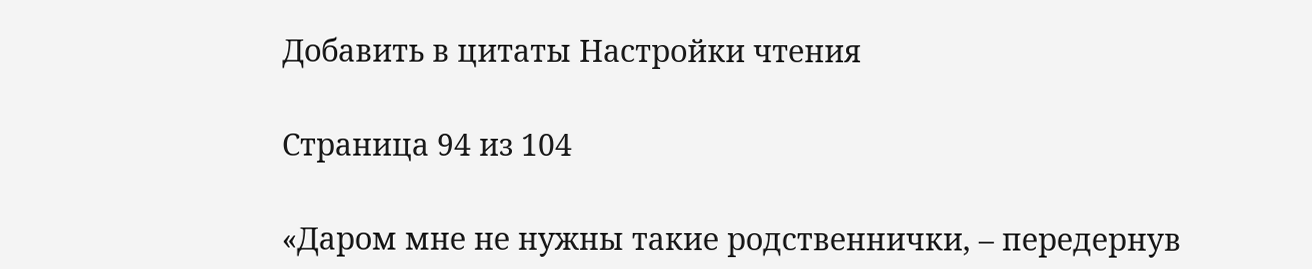Добавить в цитаты Настройки чтения

Страница 94 из 104

«Даром мне не нужны такие родственнички, – передернув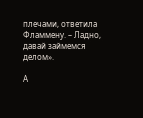плечами, ответила Фламмену. – Ладно, давай займемся делом».

А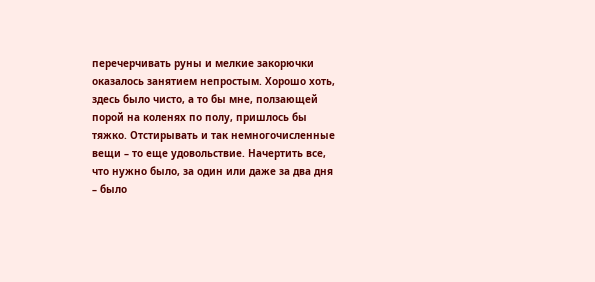перечерчивать руны и мелкие закорючки оказалось занятием непростым. Хорошо хоть, здесь было чисто, а то бы мне, ползающей порой на коленях по полу, пришлось бы тяжко. Отстирывать и так немногочисленные вещи – то еще удовольствие. Начертить все, что нужно было, за один или даже за два дня – было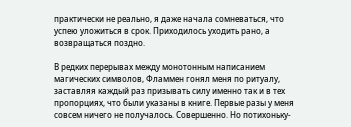практически не реально, я даже начала сомневаться, что успею уложиться в срок. Приходилось уходить рано, а возвращаться поздно.

В редких перерывах между монотонным написанием магических символов, Фламмен гонял меня по ритуалу, заставляя каждый раз призывать силу именно так и в тех пропорциях, что были указаны в книге. Первые разы у меня совсем ничего не получалось. Совершенно. Но потихоньку-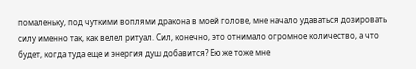помаленьку, под чуткими воплями дракона в моей голове, мне начало удаваться дозировать силу именно так, как велел ритуал. Сил, конечно, это отнимало огромное количество, а что будет, когда туда еще и энергия душ добавится? Ею же тоже мне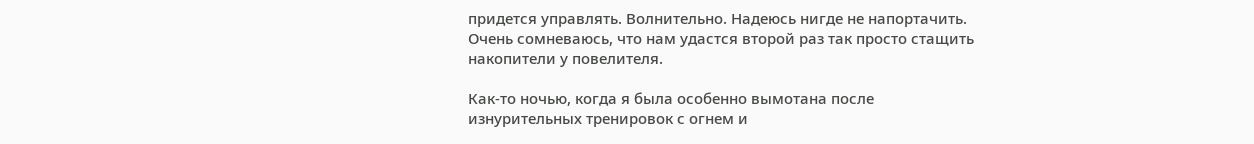придется управлять. Волнительно. Надеюсь нигде не напортачить. Очень сомневаюсь, что нам удастся второй раз так просто стащить накопители у повелителя.

Как-то ночью, когда я была особенно вымотана после изнурительных тренировок с огнем и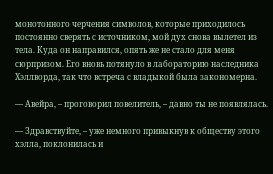монотонного черчения символов, которые приходилось постоянно сверять с источником, мой дух снова вылетел из тела. Куда он направился, опять же не стало для меня сюрпризом. Его вновь потянуло в лабораторию наследника Хэллворда, так что встреча с владыкой была закономерна.

— Авейра, – проговорил повелитель, – давно ты не появлялась.

— Здравствуйте, – уже немного привыкнув к обществу этого хэлла, поклонилась и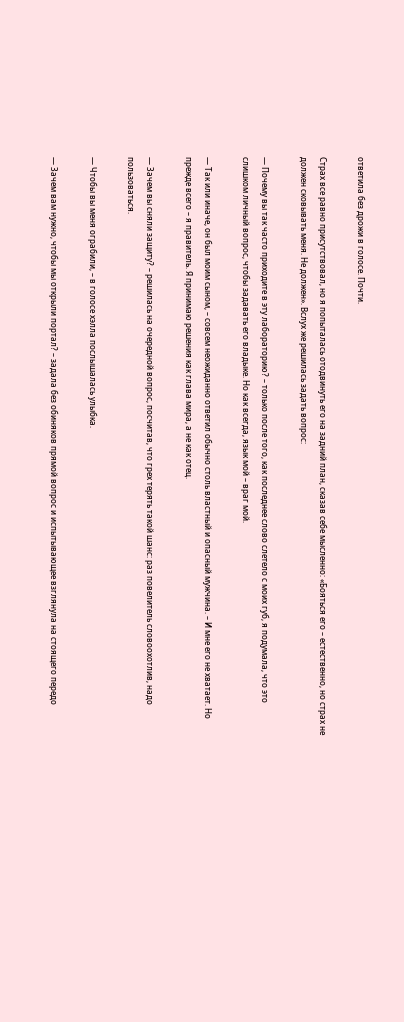ответила без дрожи в голосе. Почти.

Страх все равно присутствовал, но я попыталась отодвинуть его на задний план, сказав себе мысленно: «Бояться его – естественно, но страх не должен сковывать меня. Не должен». Вслух же решилась задать вопрос:

— Почему вы так часто приходите в эту лабораторию? – только после того, как последнее слово слетело с моих губ, я подумала, что это слишком личный вопрос, чтобы задавать его владыке. Но как всегда, язык мой – враг мой.

— Так или иначе, он был моим сыном, – совсем неожиданно ответил обычно столь властный и опасный мужчина. – И мне его не хватает. Но прежде всего – я правитель. Я принимаю решения как глава мира, а не как отец.

— Зачем вы сняли защиту? – решилась на очередной вопрос, посчитав, что грех терять такой шанс: раз повелитель словоохотлив, надо пользоваться.

— Чтобы вы меня ограбили, – в голосе хэлла послышалась улыбка.

— Зачем вам нужно, чтобы мы открыли портал? – задала без обиняков прямой вопрос и испытывающее взглянула на стоящего передо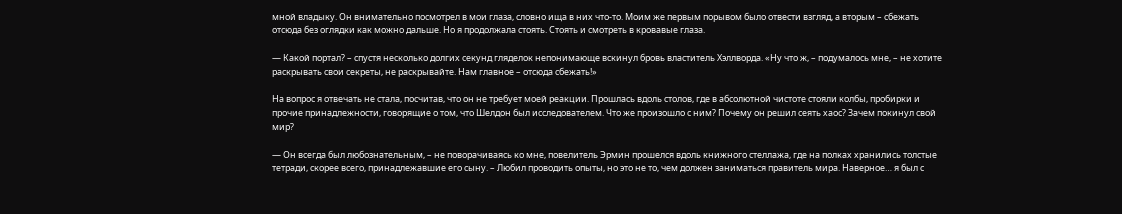мной владыку. Он внимательно посмотрел в мои глаза, словно ища в них что-то. Моим же первым порывом было отвести взгляд, а вторым – сбежать отсюда без оглядки как можно дальше. Но я продолжала стоять. Стоять и смотреть в кровавые глаза.

— Какой портал? – спустя несколько долгих секунд гляделок непонимающе вскинул бровь властитель Хэллворда. «Ну что ж, – подумалось мне, – не хотите раскрывать свои секреты, не раскрывайте. Нам главное – отсюда сбежать!»

На вопрос я отвечать не стала, посчитав, что он не требует моей реакции. Прошлась вдоль столов, где в абсолютной чистоте стояли колбы, пробирки и прочие принадлежности, говорящие о том, что Шелдон был исследователем. Что же произошло с ним? Почему он решил сеять хаос? Зачем покинул свой мир?

— Он всегда был любознательным, – не поворачиваясь ко мне, повелитель Эрмин прошелся вдоль книжного стеллажа, где на полках хранились толстые тетради, скорее всего, принадлежавшие его сыну. – Любил проводить опыты, но это не то, чем должен заниматься правитель мира. Наверное… я был с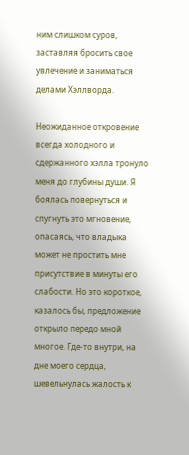ним слишком суров, заставляя бросить свое увлечение и заниматься делами Хэллворда.

Неожиданное откровение всегда холодного и сдержанного хэлла тронуло меня до глубины души. Я боялась повернуться и спугнуть это мгновение, опасаясь, что владыка может не простить мне присутствие в минуты его слабости. Но это короткое, казалось бы, предложение открыло передо мной многое. Где-то внутри, на дне моего сердца, шевельнулась жалость к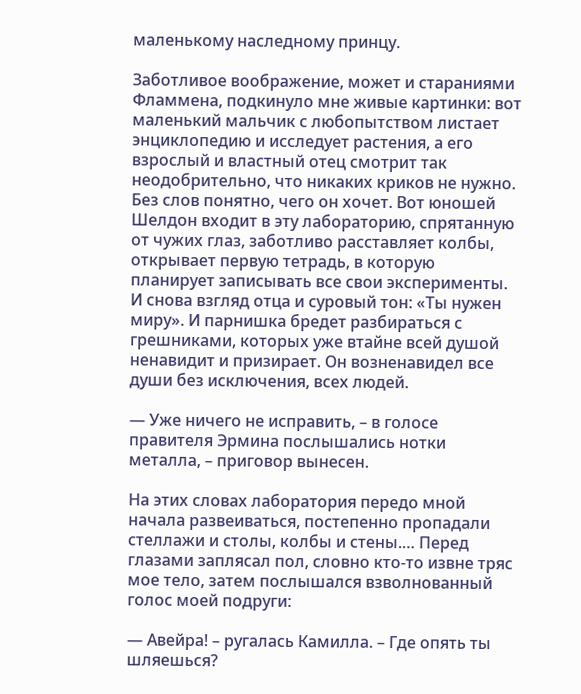маленькому наследному принцу.

Заботливое воображение, может и стараниями Фламмена, подкинуло мне живые картинки: вот маленький мальчик с любопытством листает энциклопедию и исследует растения, а его взрослый и властный отец смотрит так неодобрительно, что никаких криков не нужно. Без слов понятно, чего он хочет. Вот юношей Шелдон входит в эту лабораторию, спрятанную от чужих глаз, заботливо расставляет колбы, открывает первую тетрадь, в которую планирует записывать все свои эксперименты. И снова взгляд отца и суровый тон: «Ты нужен миру». И парнишка бредет разбираться с грешниками, которых уже втайне всей душой ненавидит и призирает. Он возненавидел все души без исключения, всех людей.

— Уже ничего не исправить, – в голосе правителя Эрмина послышались нотки металла, – приговор вынесен.

На этих словах лаборатория передо мной начала развеиваться, постепенно пропадали стеллажи и столы, колбы и стены.… Перед глазами заплясал пол, словно кто-то извне тряс мое тело, затем послышался взволнованный голос моей подруги:

— Авейра! – ругалась Камилла. – Где опять ты шляешься?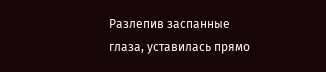Разлепив заспанные глаза, уставилась прямо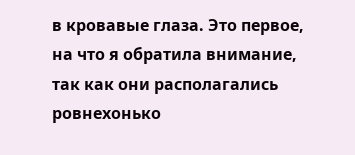в кровавые глаза. Это первое, на что я обратила внимание, так как они располагались ровнехонько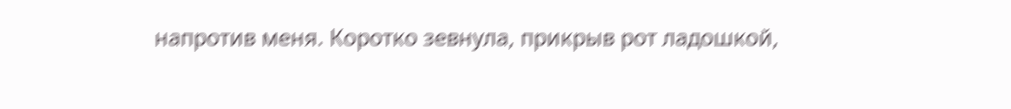напротив меня. Коротко зевнула, прикрыв рот ладошкой,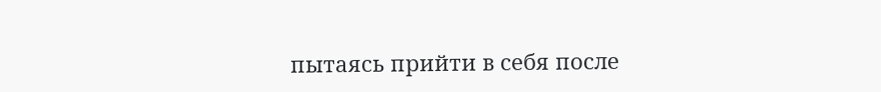пытаясь прийти в себя после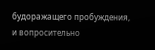будоражащего пробуждения, и вопросительно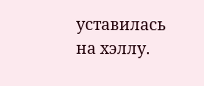уставилась на хэллу.